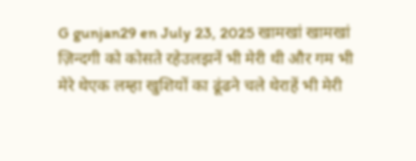G gunjan29 en July 23, 2025 खामखां खामखां ज़िन्दगी को कोसते रहेउलझनें भी मेरी थी और गम भी मेरे थेएक लम्हा खुशियों का ढूंढने चले थेराहें भी मेरी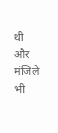थी और मंजिले भी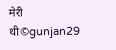मेरी थी©gunjan29